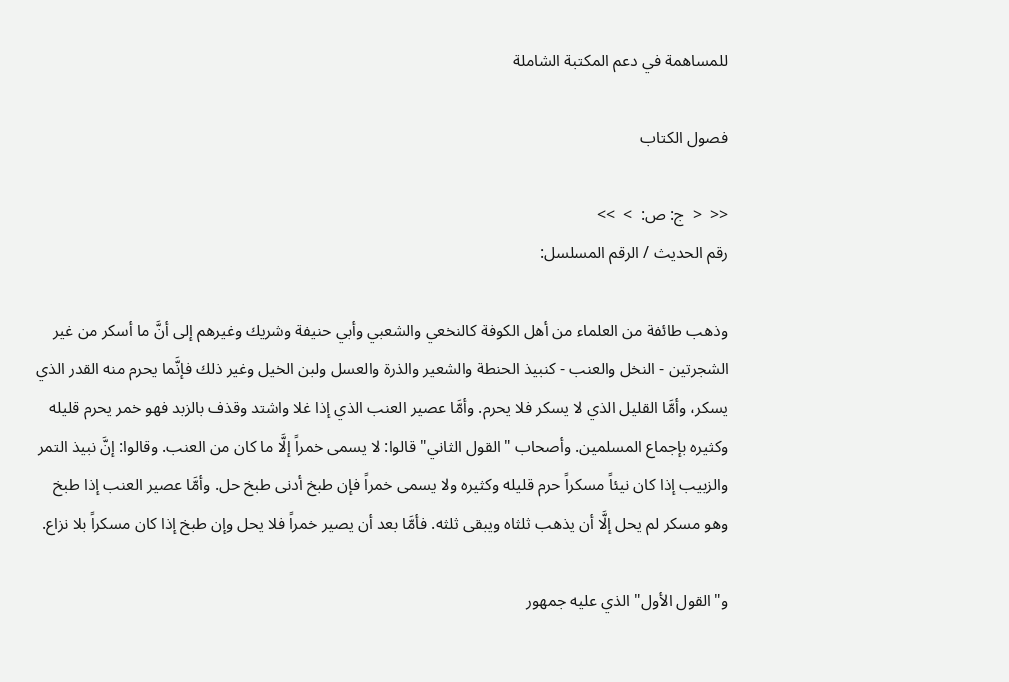للمساهمة في دعم المكتبة الشاملة

فصول الكتاب

<<  <  ج: ص:  >  >>
رقم الحديث / الرقم المسلسل:

وذهب طائفة من العلماء من أهل الكوفة كالنخعي والشعبي وأبي حنيفة وشريك وغيرهم إلى أنَّ ما أسكر من غير الشجرتين - النخل والعنب - كنبيذ الحنطة والشعير والذرة والعسل ولبن الخيل وغير ذلك فإنَّما يحرم منه القدر الذي يسكر، وأمَّا القليل الذي لا يسكر فلا يحرم. وأمَّا عصير العنب الذي إذا غلا واشتد وقذف بالزبد فهو خمر يحرم قليله وكثيره بإجماع المسلمين. وأصحاب "القول الثاني" قالوا: لا يسمى خمراً إلَّا ما كان من العنب. وقالوا: إنَّ نبيذ التمر والزبيب إذا كان نيئاً مسكراً حرم قليله وكثيره ولا يسمى خمراً فإن طبخ أدنى طبخ حل. وأمَّا عصير العنب إذا طبخ وهو مسكر لم يحل إلَّا أن يذهب ثلثاه ويبقى ثلثه. فأمَّا بعد أن يصير خمراً فلا يحل وإن طبخ إذا كان مسكراً بلا نزاع.

و"القول الأول" الذي عليه جمهور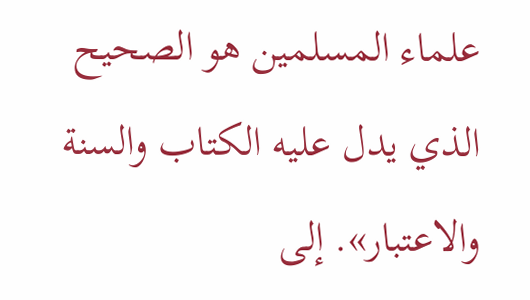علماء المسلمين هو الصحيح الذي يدل عليه الكتاب والسنة والاعتبار». إلى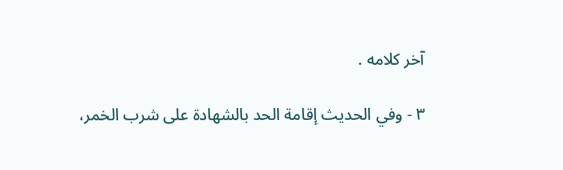آخر كلامه .

٣ - وفي الحديث إقامة الحد بالشهادة على شرب الخمر،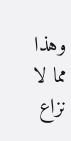وهذا مما لا نزاع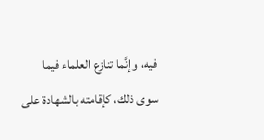فيه، وإنَّما تنازع العلماء فيما سوى ذلك، كإقامته بالشهادة على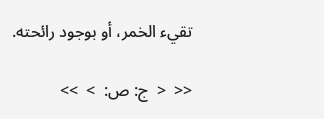تقيء الخمر، أو بوجود رائحته.

<<  <  ج: ص:  >  >>